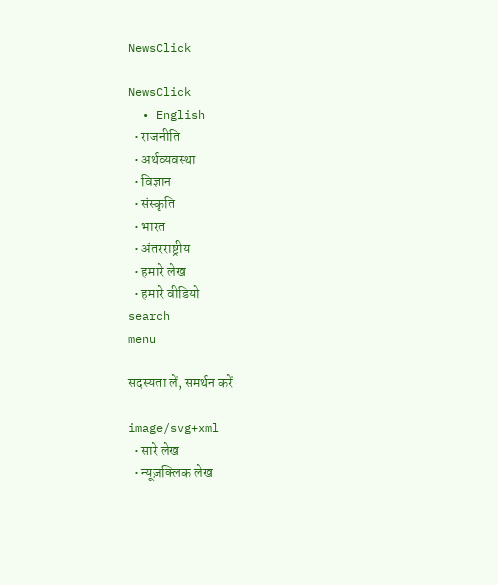NewsClick

NewsClick
  • English
  • राजनीति
  • अर्थव्यवस्था
  • विज्ञान
  • संस्कृति
  • भारत
  • अंतरराष्ट्रीय
  • हमारे लेख
  • हमारे वीडियो
search
menu

सदस्यता लें, समर्थन करें

image/svg+xml
  • सारे लेख
  • न्यूज़क्लिक लेख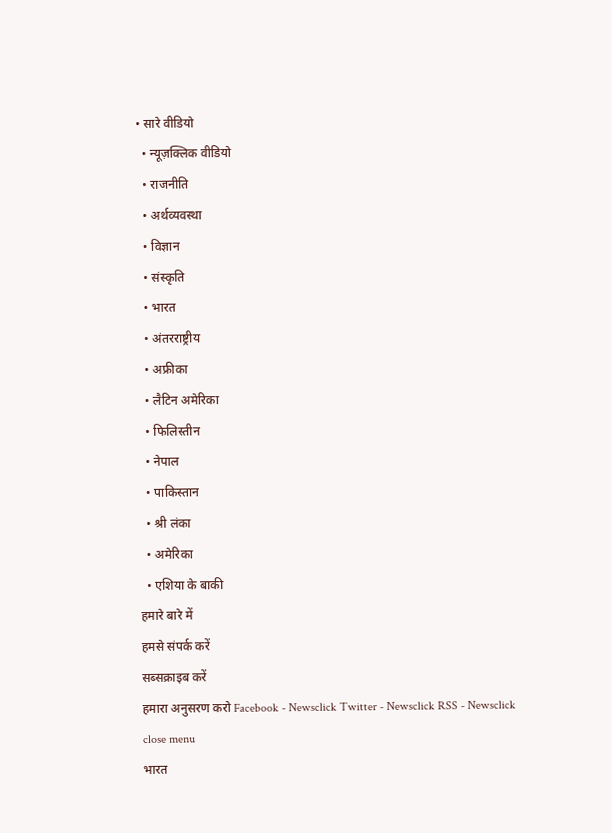• सारे वीडियो
  • न्यूज़क्लिक वीडियो
  • राजनीति
  • अर्थव्यवस्था
  • विज्ञान
  • संस्कृति
  • भारत
  • अंतरराष्ट्रीय
  • अफ्रीका
  • लैटिन अमेरिका
  • फिलिस्तीन
  • नेपाल
  • पाकिस्तान
  • श्री लंका
  • अमेरिका
  • एशिया के बाकी
हमारे बारे में
हमसे संपर्क करें
सब्सक्राइब करें
हमारा अनुसरण करो Facebook - Newsclick Twitter - Newsclick RSS - Newsclick
close menu
भारत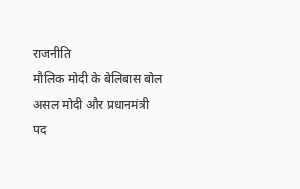राजनीति
मौलिक मोदी के बेलिबास बोल
असल मोदी और प्रधानमंत्री पद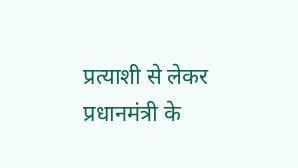प्रत्याशी से लेकर प्रधानमंत्री के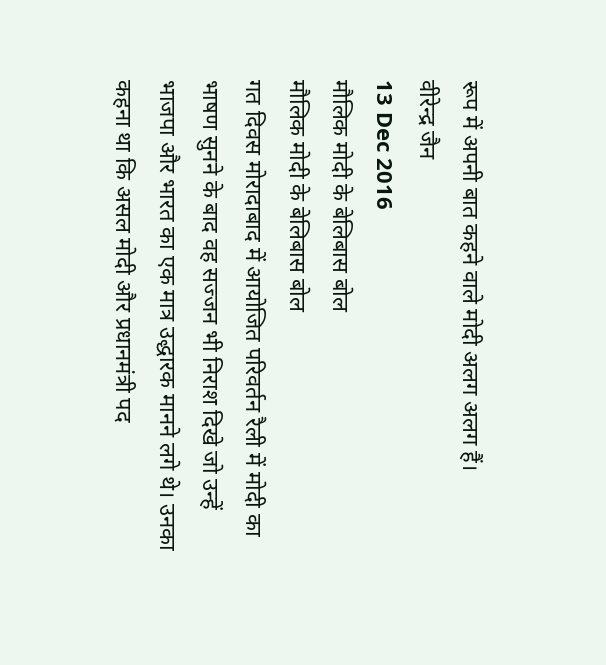रूप में अपनी बात कहने वाले मोदी अलग अलग हैं।
वीरेन्द्र जैन
13 Dec 2016
मौलिक मोदी के बेलिबास बोल
मौलिक मोदी के बेलिबास बोल
गत दिवस मोरादाबाद में आयोजित परिवर्तन रैली में मोदी का भाषण सुनने के बाद वह सज्जन भी निराश दिखे जो उन्हें भाजपा और भारत का एक मात्र उद्धारक मानने लगे थे। उनका कहना था कि असल मोदी और प्रधानमंत्री पद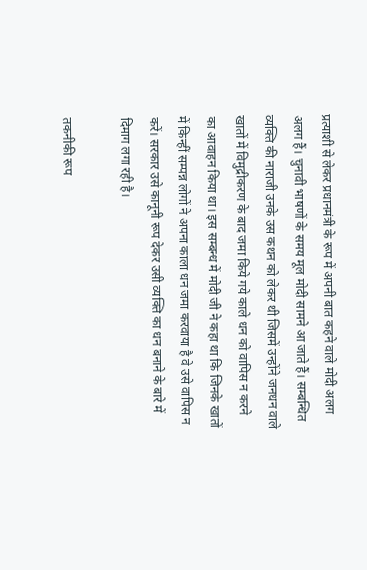प्रत्याशी से लेकर प्रधानमंत्री के रूप में अपनी बात कहने वाले मोदी अलग अलग हैं। चुनावी भाषणों के समय मूल मोदी सामने आ जाते हैं। सम्बन्धित व्यक्ति की नाराजी उनके उस कथन को लेकर थी जिसमें उन्होंने जनधन वाले खातों में विमुद्रीकरण के बाद जमा किये गये काले धन को वापिस न करने का आवाहन किया था। इस सम्बन्ध में मोदी जी ने कहा था कि जिनके खातों में किन्हीं सम्पन्न लोगों ने अपना काला धन जमा करवाया है वे उसे वापिस न करें। सरकार उसे कानूनी रूप देकर उसी व्यक्ति का धन बनाने के बारे में दिमाग लगा रही है।

तकनीकी रूप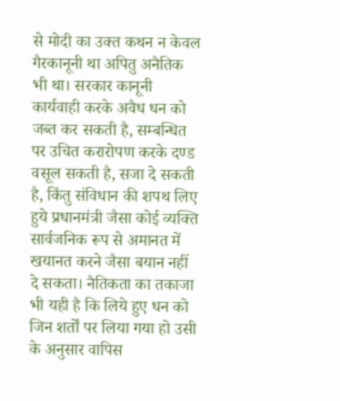से मोदी का उक्त कथन न केवल गैरकानूनी था अपितु अनैतिक भी था। सरकार कानूनी कार्यवाही करके अवैध धन को जब्त कर सकती है, सम्बन्धित पर उचित करारोपण करके दण्ड वसूल सकती है, सजा दे सकती है, किंतु संविधान की शपथ लिए हुये प्रधानमंत्री जैसा कोई व्यक्ति सार्वजनिक रूप से अमानत में खयानत करने जैसा बयान नहीं दे सकता। नैतिकता का तकाजा भी यही है कि लिये हुए धन को जिन शर्तों पर लिया गया हो उसी के अनुसार वापिस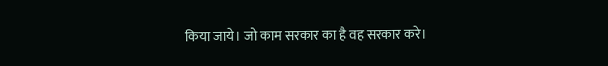किया जाये। जो काम सरकार का है वह सरकार करे।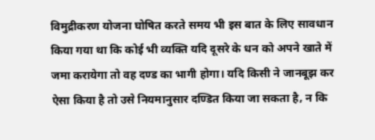विमुद्रीकरण योजना घोषित करते समय भी इस बात के लिए सावधान किया गया था कि कोई भी व्यक्ति यदि दूसरे के धन को अपने खाते में जमा करायेगा तो वह दण्ड का भागी होगा। यदि किसी ने जानबूझ कर ऐसा किया है तो उसे नियमानुसार दण्डित किया जा सकता है, न कि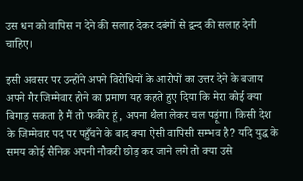उस धन को वापिस न देने की सलाह देकर दबंगों से द्वन्द की सलाह देनी चाहिए।

इसी अवसर पर उन्होंने अपने विरोधियों के आरोपों का उत्तर देने के बजाय अपने गैर जिम्मेवार होने का प्रमाण यह कहते हुए दिया कि मेरा कोई क्या बिगाड़ सकता है मैं तो फकीर हूं, अपना थैला लेकर चल पड़ूंगा। किसी देश के जिम्मेवार पद पर पहुँचने के बाद क्या ऐसी वापिसी सम्भव है? यदि युद्ध के समय कोई सैनिक अपनी नौकरी छोड़ कर जाने लगे तो क्या उसे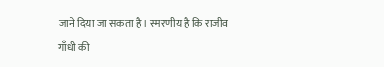जाने दिया जा सकता है। स्मरणीय है कि राजीव गाँधी की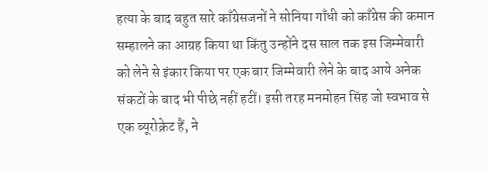हत्या के बाद बहुत सारे काँग्रेसजनों ने सोनिया गाँधी को काँग्रेस की कमान सम्हालने का आग्रह किया था किंतु उन्होंने दस साल तक इस जिम्मेवारी को लेने से इंकार किया पर एक बार जिम्मेवारी लेने के बाद आये अनेक संकटों के बाद भी पीछे नहीं हटीं। इसी तरह मनमोहन सिंह जो स्वभाव से एक ब्यूरोक्रेट हैं, ने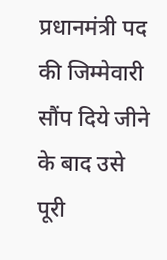प्रधानमंत्री पद की जिम्मेवारी सौंप दिये जीने के बाद उसे पूरी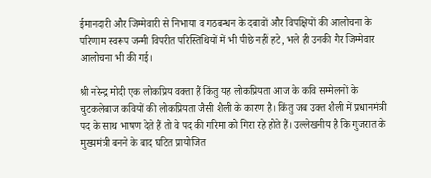ईमानदारी और जिम्मेवारी से निभाया व गठबन्धन के दबावों और विपक्षियों की आलोचना के परिणाम स्वरूप जन्मी विपरीत परिस्तिथियों में भी पीछे नहीं हटे, भले ही उनकी गैर जिम्मेवार आलोचना भी की गई।

श्री नरेन्द्र मोदी एक लोकप्रिय वक्ता हैं किंतु यह लोकप्रियता आज के कवि सम्मेलनों के चुटकलेबाज कवियों की लोकप्रियता जैसी शैली के कारण है। किंतु जब उक्त शैली में प्रधानमंत्री पद के साथ भाषण देते हैं तो वे पद की गरिमा को गिरा रहे होते हैं। उल्लेखनीय है कि गुजरात के मुख्यमंत्री बनने के बाद घटित प्रायोजित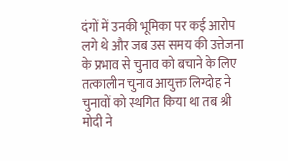दंगों में उनकी भूमिका पर कई आरोप लगे थे और जब उस समय की उत्तेजना के प्रभाव से चुनाव को बचाने के लिए तत्कालीन चुनाव आयुक्त लिग्दोह ने चुनावों को स्थगित किया था तब श्री मोदी ने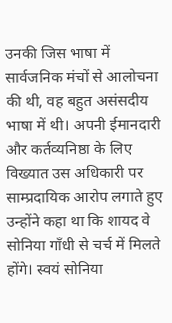उनकी जिस भाषा में सार्वजनिक मंचों से आलोचना की थी, वह बहुत असंसदीय भाषा में थी। अपनी ईमानदारी और कर्तव्यनिष्ठा के लिए विख्यात उस अधिकारी पर साम्प्रदायिक आरोप लगाते हुए उन्होंने कहा था कि शायद वे सोनिया गाँधी से चर्च में मिलते होंगे। स्वयं सोनिया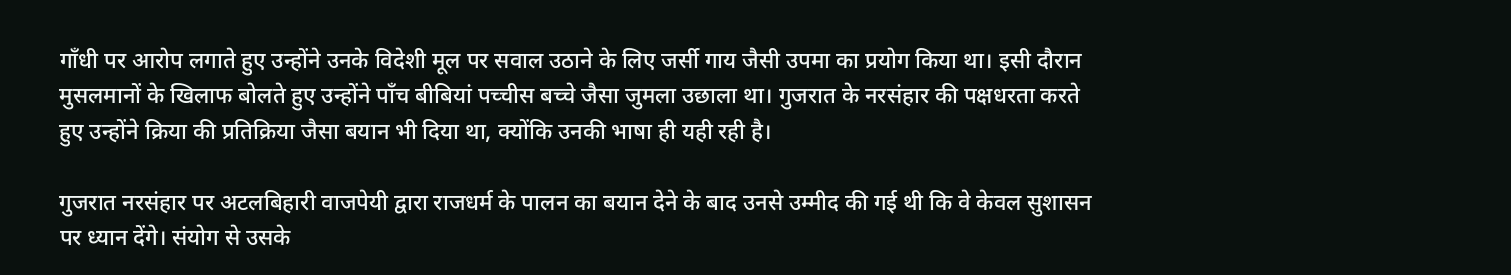गाँधी पर आरोप लगाते हुए उन्होंने उनके विदेशी मूल पर सवाल उठाने के लिए जर्सी गाय जैसी उपमा का प्रयोग किया था। इसी दौरान मुसलमानों के खिलाफ बोलते हुए उन्होंने पाँच बीबियां पच्चीस बच्चे जैसा जुमला उछाला था। गुजरात के नरसंहार की पक्षधरता करते हुए उन्होंने क्रिया की प्रतिक्रिया जैसा बयान भी दिया था, क्योंकि उनकी भाषा ही यही रही है।

गुजरात नरसंहार पर अटलबिहारी वाजपेयी द्वारा राजधर्म के पालन का बयान देने के बाद उनसे उम्मीद की गई थी कि वे केवल सुशासन पर ध्यान देंगे। संयोग से उसके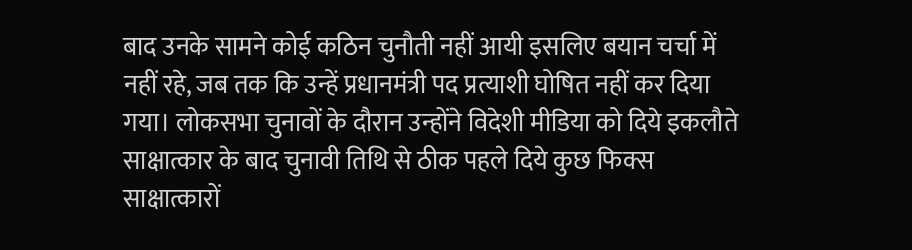बाद उनके सामने कोई कठिन चुनौती नहीं आयी इसलिए बयान चर्चा में नहीं रहे, जब तक कि उन्हें प्रधानमंत्री पद प्रत्याशी घोषित नहीं कर दिया गया। लोकसभा चुनावों के दौरान उन्होंने विदेशी मीडिया को दिये इकलौते साक्षात्कार के बाद चुनावी तिथि से ठीक पहले दिये कुछ फिक्स साक्षात्कारों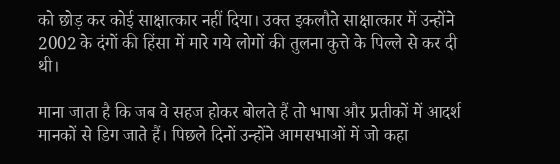को छोड़ कर कोई साक्षात्कार नहीं दिया। उक्त इकलौते साक्षात्कार में उन्होंने 2002 के दंगों की हिंसा में मारे गये लोगों की तुलना कुत्ते के पिल्ले से कर दी थी।

माना जाता है कि जब वे सहज होकर बोलते हैं तो भाषा और प्रतीकों में आदर्श मानकों से डिग जाते हैं। पिछले दिनों उन्होंने आमसभाओं में जो कहा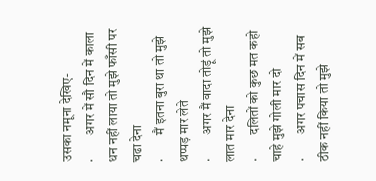उसका नमूना देखिए-
·         अगर में सौ दिन में काला धन नहीं लाया तो मुझे फाँसी पर चढा देना
·         मैं इतना बुरा था तो मुझे थप्पड़ मार लेते
·         अगर मैं वादा तोड़ूं तो मुझे लात मार देना
·         दलितों को कुछ मत कहो चाहे मुझे गोली मार दो
·         अगर पचास दिन में सब ठीक नहीं किया तो मुझे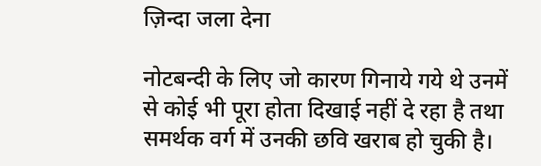ज़िन्दा जला देना

नोटबन्दी के लिए जो कारण गिनाये गये थे उनमें से कोई भी पूरा होता दिखाई नहीं दे रहा है तथा समर्थक वर्ग में उनकी छवि खराब हो चुकी है।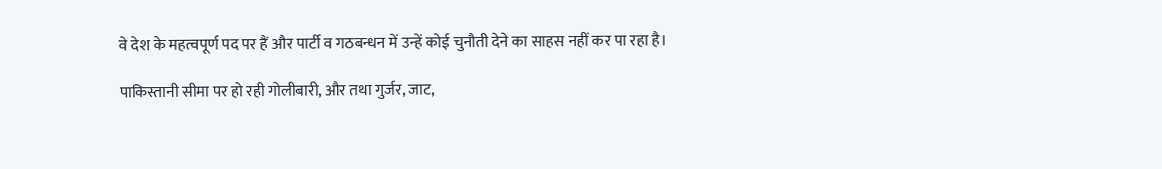वे देश के महत्वपूर्ण पद पर हैं और पार्टी व गठबन्धन में उन्हें कोई चुनौती देने का साहस नहीं कर पा रहा है।

पाकिस्तानी सीमा पर हो रही गोलीबारी, और तथा गुर्जर, जाट,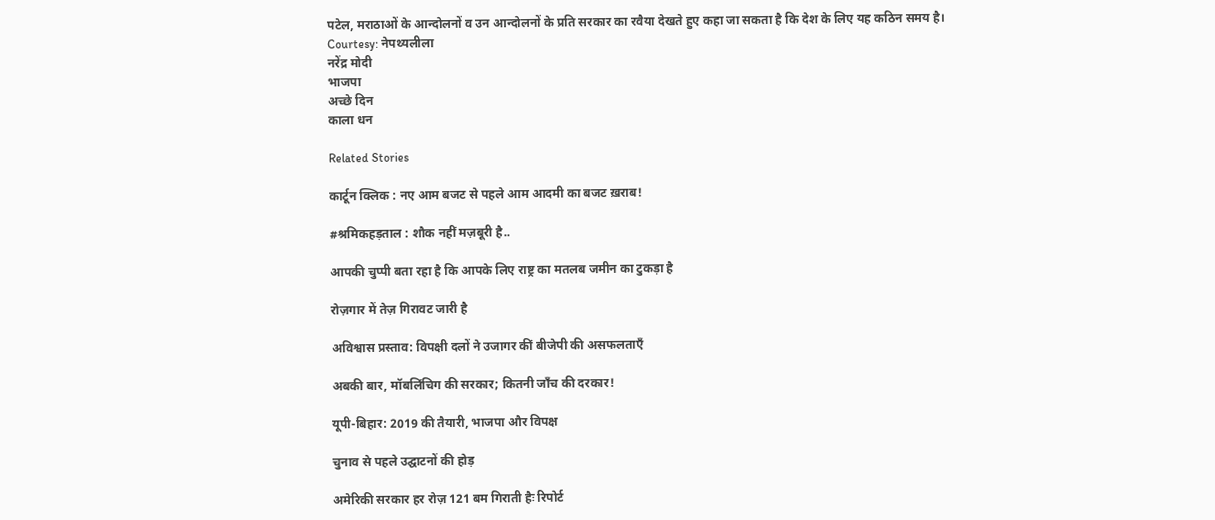पटेल, मराठाओं के आन्दोलनों व उन आन्दोलनों के प्रति सरकार का रवैया देखते हुए कहा जा सकता है कि देश के लिए यह कठिन समय है।
Courtesy: नेपथ्यलीला
नरेंद्र मोदी
भाजपा
अच्छे दिन
काला धन

Related Stories

कार्टून क्लिक : नए आम बजट से पहले आम आदमी का बजट ख़राब!

#श्रमिकहड़ताल : शौक नहीं मज़बूरी है..

आपकी चुप्पी बता रहा है कि आपके लिए राष्ट्र का मतलब जमीन का टुकड़ा है

रोज़गार में तेज़ गिरावट जारी है

अविश्वास प्रस्ताव: विपक्षी दलों ने उजागर कीं बीजेपी की असफलताएँ

अबकी बार, मॉबलिंचिग की सरकार; कितनी जाँच की दरकार!

यूपी-बिहार: 2019 की तैयारी, भाजपा और विपक्ष

चुनाव से पहले उद्घाटनों की होड़

अमेरिकी सरकार हर रोज़ 121 बम गिराती हैः रिपोर्ट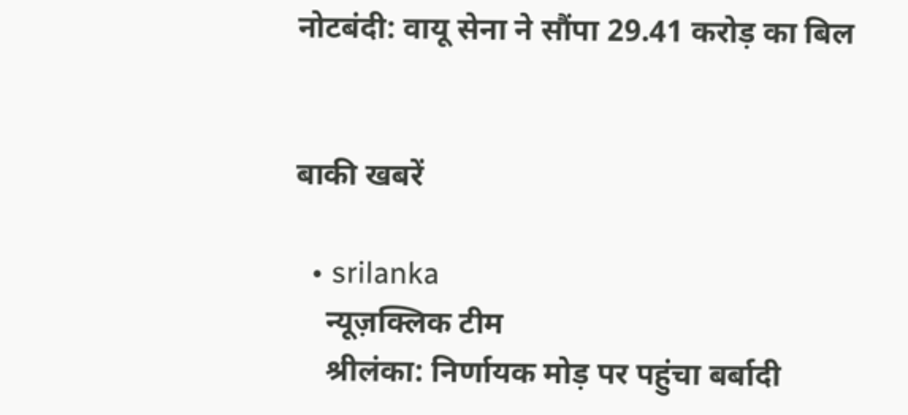नोटबंदी: वायू सेना ने सौंपा 29.41 करोड़ का बिल


बाकी खबरें

  • srilanka
    न्यूज़क्लिक टीम
    श्रीलंका: निर्णायक मोड़ पर पहुंचा बर्बादी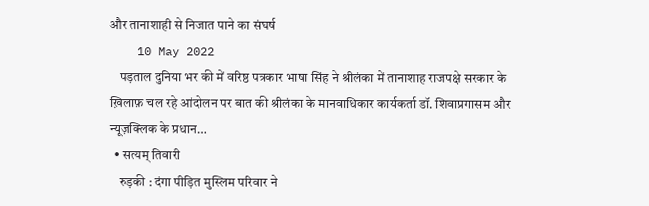और तानाशाही से निजात पाने का संघर्ष
    10 May 2022
    पड़ताल दुनिया भर की में वरिष्ठ पत्रकार भाषा सिंह ने श्रीलंका में तानाशाह राजपक्षे सरकार के ख़िलाफ़ चल रहे आंदोलन पर बात की श्रीलंका के मानवाधिकार कार्यकर्ता डॉ. शिवाप्रगासम और न्यूज़क्लिक के प्रधान…
  • सत्यम् तिवारी
    रुड़की : दंगा पीड़ित मुस्लिम परिवार ने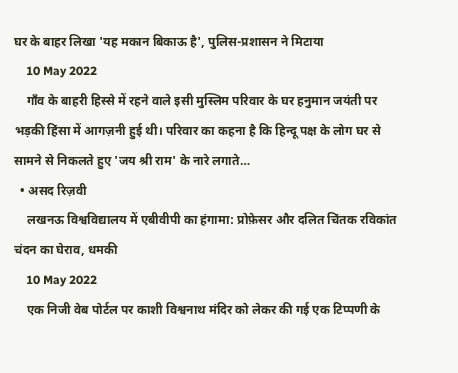घर के बाहर लिखा 'यह मकान बिकाऊ है', पुलिस-प्रशासन ने मिटाया
    10 May 2022
    गाँव के बाहरी हिस्से में रहने वाले इसी मुस्लिम परिवार के घर हनुमान जयंती पर भड़की हिंसा में आगज़नी हुई थी। परिवार का कहना है कि हिन्दू पक्ष के लोग घर से सामने से निकलते हुए 'जय श्री राम' के नारे लगाते…
  • असद रिज़वी
    लखनऊ विश्वविद्यालय में एबीवीपी का हंगामा: प्रोफ़ेसर और दलित चिंतक रविकांत चंदन का घेराव, धमकी
    10 May 2022
    एक निजी वेब पोर्टल पर काशी विश्वनाथ मंदिर को लेकर की गई एक टिप्पणी के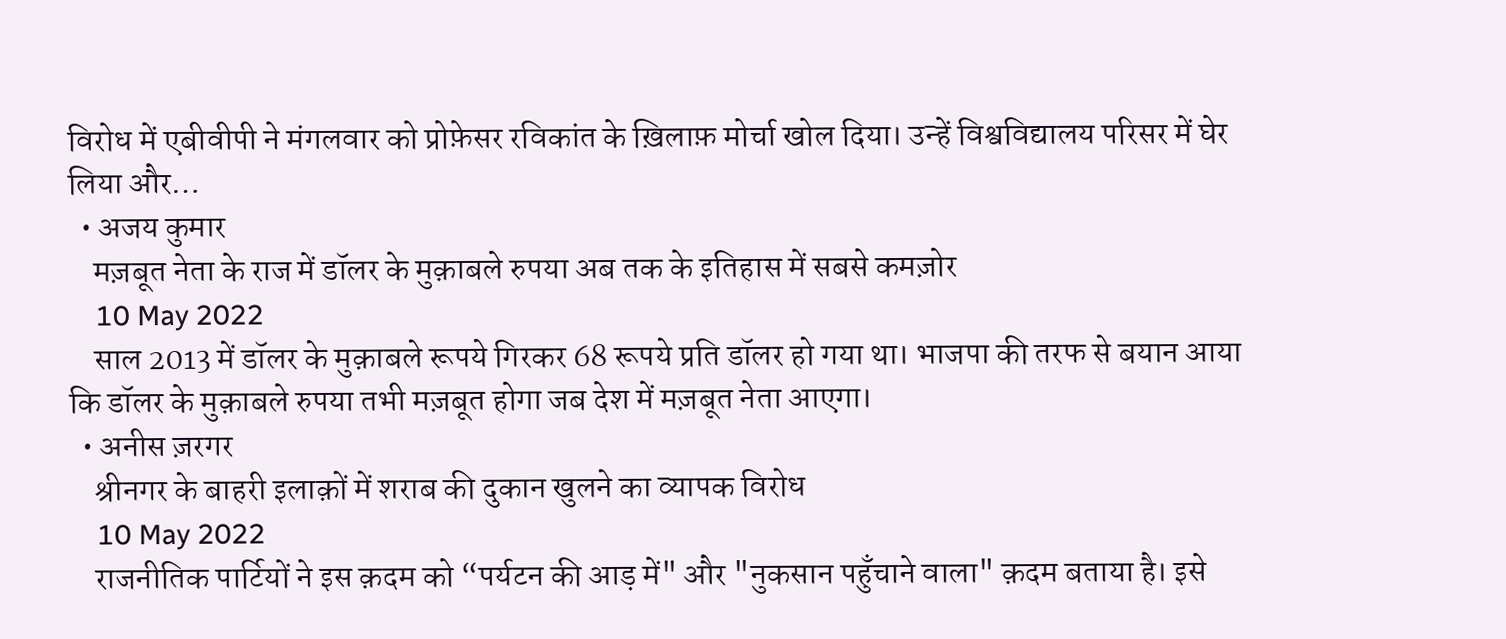विरोध में एबीवीपी ने मंगलवार को प्रोफ़ेसर रविकांत के ख़िलाफ़ मोर्चा खोल दिया। उन्हें विश्वविद्यालय परिसर में घेर लिया और…
  • अजय कुमार
    मज़बूत नेता के राज में डॉलर के मुक़ाबले रुपया अब तक के इतिहास में सबसे कमज़ोर
    10 May 2022
    साल 2013 में डॉलर के मुक़ाबले रूपये गिरकर 68 रूपये प्रति डॉलर हो गया था। भाजपा की तरफ से बयान आया कि डॉलर के मुक़ाबले रुपया तभी मज़बूत होगा जब देश में मज़बूत नेता आएगा।
  • अनीस ज़रगर
    श्रीनगर के बाहरी इलाक़ों में शराब की दुकान खुलने का व्यापक विरोध
    10 May 2022
    राजनीतिक पार्टियों ने इस क़दम को “पर्यटन की आड़ में" और "नुकसान पहुँचाने वाला" क़दम बताया है। इसे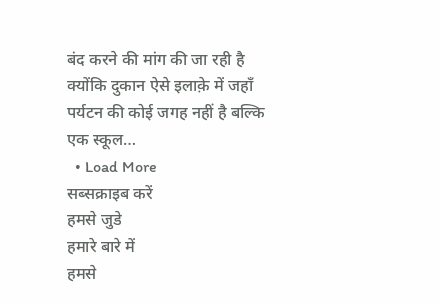बंद करने की मांग की जा रही है क्योंकि दुकान ऐसे इलाक़े में जहाँ पर्यटन की कोई जगह नहीं है बल्कि एक स्कूल…
  • Load More
सब्सक्राइब करें
हमसे जुडे
हमारे बारे में
हमसे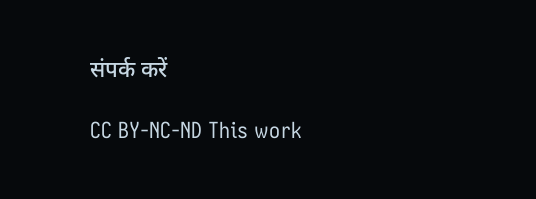संपर्क करें

CC BY-NC-ND This work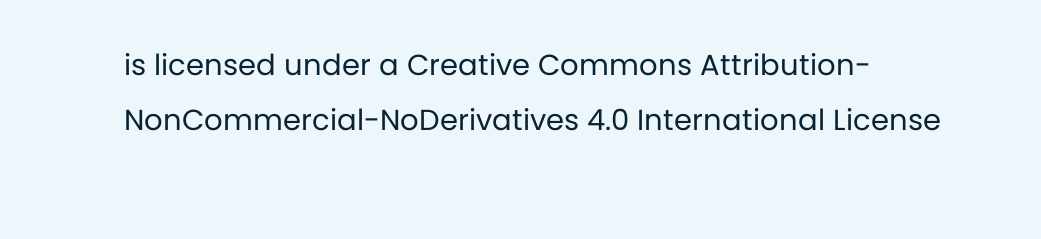is licensed under a Creative Commons Attribution-NonCommercial-NoDerivatives 4.0 International License